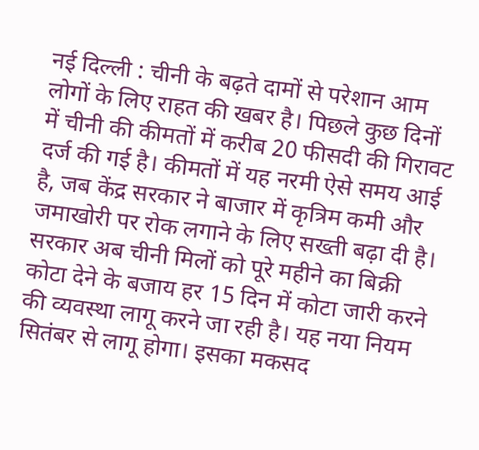नई दिल्ली : चीनी के बढ़ते दामों से परेशान आम लोगों के लिए राहत की खबर है। पिछले कुछ दिनों में चीनी की कीमतों में करीब 20 फीसदी की गिरावट दर्ज की गई है। कीमतों में यह नरमी ऐसे समय आई है, जब केंद्र सरकार ने बाजार में कृत्रिम कमी और जमाखोरी पर रोक लगाने के लिए सख्ती बढ़ा दी है।
सरकार अब चीनी मिलों को पूरे महीने का बिक्री कोटा देने के बजाय हर 15 दिन में कोटा जारी करने की व्यवस्था लागू करने जा रही है। यह नया नियम सितंबर से लागू होगा। इसका मकसद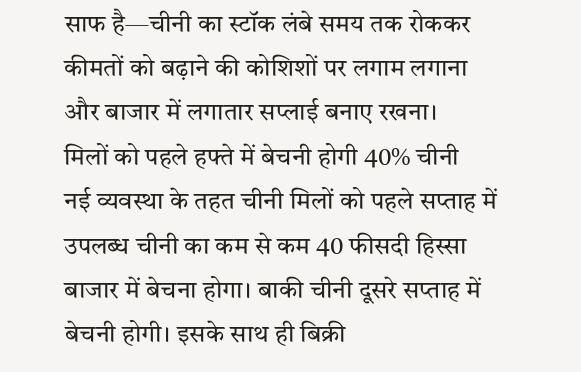साफ है—चीनी का स्टॉक लंबे समय तक रोककर कीमतों को बढ़ाने की कोशिशों पर लगाम लगाना और बाजार में लगातार सप्लाई बनाए रखना।
मिलों को पहले हफ्ते में बेचनी होगी 40% चीनी
नई व्यवस्था के तहत चीनी मिलों को पहले सप्ताह में उपलब्ध चीनी का कम से कम 40 फीसदी हिस्सा बाजार में बेचना होगा। बाकी चीनी दूसरे सप्ताह में बेचनी होगी। इसके साथ ही बिक्री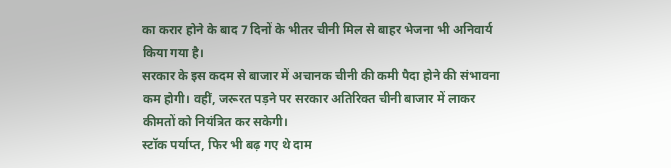का करार होने के बाद 7 दिनों के भीतर चीनी मिल से बाहर भेजना भी अनिवार्य किया गया है।
सरकार के इस कदम से बाजार में अचानक चीनी की कमी पैदा होने की संभावना कम होगी। वहीं, जरूरत पड़ने पर सरकार अतिरिक्त चीनी बाजार में लाकर कीमतों को नियंत्रित कर सकेगी।
स्टॉक पर्याप्त, फिर भी बढ़ गए थे दाम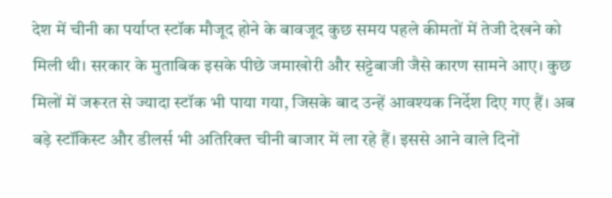देश में चीनी का पर्याप्त स्टॉक मौजूद होने के बावजूद कुछ समय पहले कीमतों में तेजी देखने को मिली थी। सरकार के मुताबिक इसके पीछे जमाखोरी और सट्टेबाजी जैसे कारण सामने आए। कुछ मिलों में जरूरत से ज्यादा स्टॉक भी पाया गया, जिसके बाद उन्हें आवश्यक निर्देश दिए गए हैं। अब बड़े स्टॉकिस्ट और डीलर्स भी अतिरिक्त चीनी बाजार में ला रहे हैं। इससे आने वाले दिनों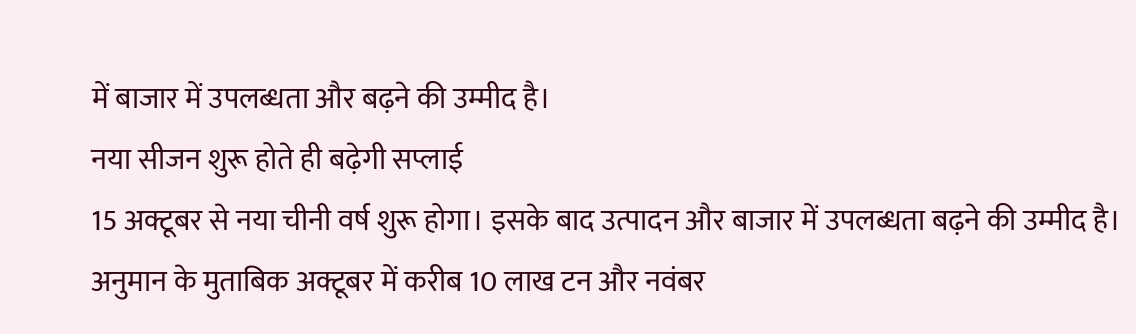में बाजार में उपलब्धता और बढ़ने की उम्मीद है।
नया सीजन शुरू होते ही बढ़ेगी सप्लाई
15 अक्टूबर से नया चीनी वर्ष शुरू होगा। इसके बाद उत्पादन और बाजार में उपलब्धता बढ़ने की उम्मीद है। अनुमान के मुताबिक अक्टूबर में करीब 10 लाख टन और नवंबर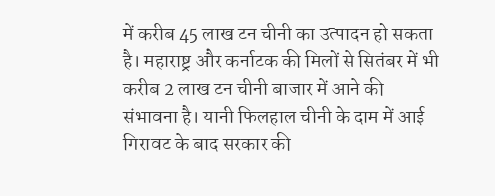में करीब 45 लाख टन चीनी का उत्पादन हो सकता है। महाराष्ट्र और कर्नाटक की मिलों से सितंबर में भी करीब 2 लाख टन चीनी बाजार में आने की संभावना है। यानी फिलहाल चीनी के दाम में आई गिरावट के बाद सरकार की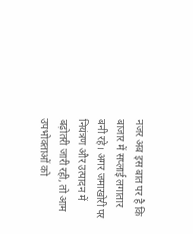नजर अब इस बात पर है कि बाजार में सप्लाई लगातार बनी रहे। अगर जमाखोरी पर नियंत्रण और उत्पादन में बढ़ोतरी जारी रही, तो आम उपभोक्ताओं को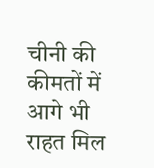चीनी की कीमतों में आगे भी राहत मिल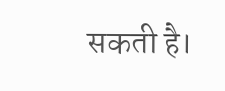सकती है।